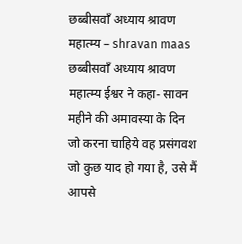छब्बीसवाँ अध्याय श्रावण महात्म्य – shravan maas
छब्बीसवाँ अध्याय श्रावण महात्म्य ईश्वर ने कहा- सावन महीने की अमावस्या के दिन जो करना चाहिये वह प्रसंगवश जो कुछ याद हो गया है, उसे मैं आपसे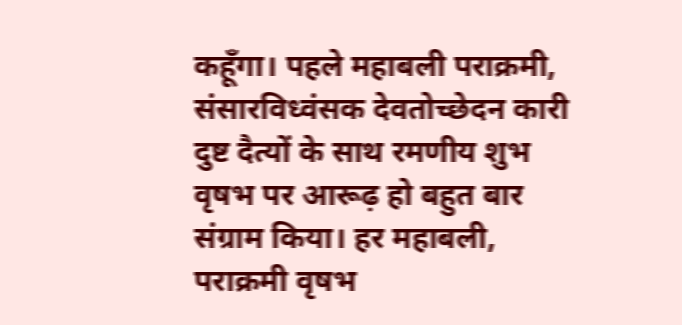कहूँगा। पहले महाबली पराक्रमी, संसारविध्वंसक देवतोच्छेदन कारी दुष्ट दैत्यों के साथ रमणीय शुभ वृषभ पर आरूढ़ हो बहुत बार संग्राम किया। हर महाबली, पराक्रमी वृषभ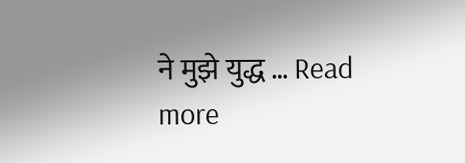ने मुझे युद्ध … Read more